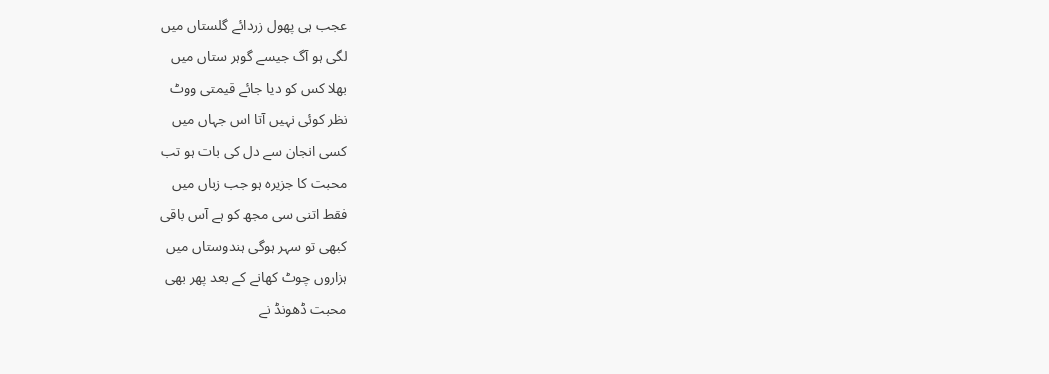عجب ہی پھول زردائے گلستاں میں
لگی ہو آگ جیسے گوہر ستاں میں
بھلا کس کو دیا جائے قیمتی ووٹ
نظر کوئی نہیں آتا اس جہاں میں
کسی انجان سے دل کی بات ہو تب
محبت کا جزیرہ ہو جب زباں میں
فقط اتنی سی مجھ کو ہے آس باقی
کبھی تو سہر ہوگی ہندوستاں میں
ہزاروں چوٹ کھانے کے بعد پھر بھی
محبت ڈھونڈ نے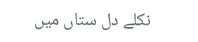نکلے دل ستاں میں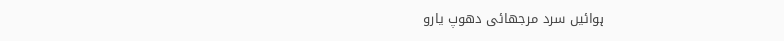ہوائیں سرد مرجھائی دھوپ یارو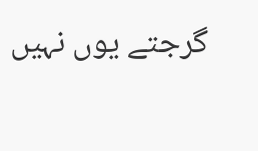گرجتے یوں نہیں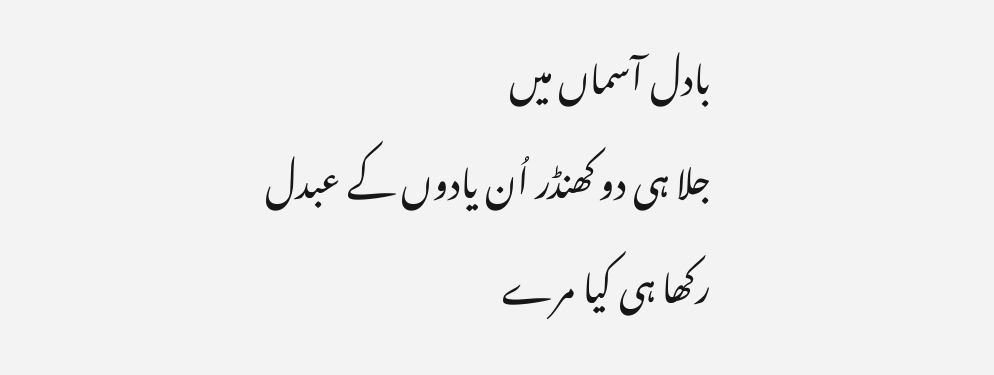بادل آسماں میں
جلا ہی دو کھنڈر اُن یادوں کے عبدل
رکھا ہی کیا مرے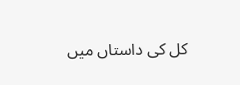کل کی داستاں میں